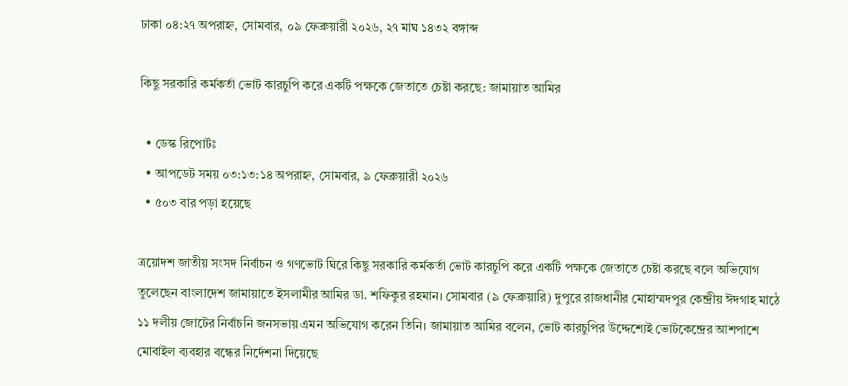ঢাকা ০৪:২৭ অপরাহ্ন, সোমবার, ০৯ ফেব্রুয়ারী ২০২৬, ২৭ মাঘ ১৪৩২ বঙ্গাব্দ

কিছু সরকারি কর্মকর্তা ভোট কারচুপি করে একটি পক্ষকে জেতাতে চেষ্টা করছে: জামায়াত আমির

  • ডেস্ক রিপোর্টঃ
  • আপডেট সময় ০৩:১৩:১৪ অপরাহ্ন, সোমবার, ৯ ফেব্রুয়ারী ২০২৬
  • ৫০৩ বার পড়া হয়েছে

ত্রয়োদশ জাতীয় সংসদ নির্বাচন ও গণভোট ঘিরে কিছু সরকারি কর্মকর্তা ভোট কারচুপি করে একটি পক্ষকে জেতাতে চেষ্টা করছে বলে অভিযোগ তুলেছেন বাংলাদেশ জামায়াতে ইসলামীর আমির ডা. শফিকুর রহমান। সোমবার (৯ ফেব্রুয়ারি) দুপুরে রাজধানীর মোহাম্মদপুর কেন্দ্রীয় ঈদগাহ মাঠে ১১ দলীয় জোটের নির্বাচনি জনসভায় এমন অভিযোগ করেন তিনি। জামায়াত আমির বলেন, ভোট কারচুপির উদ্দেশ্যেই ভোটকেন্দ্রের আশপাশে মোবাইল ব্যবহার বন্ধের নির্দেশনা দিয়েছে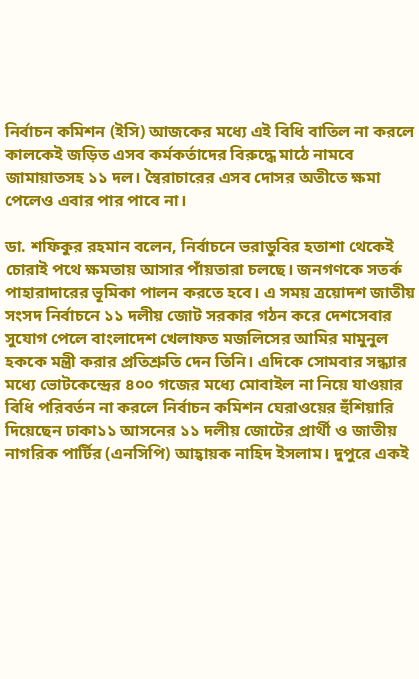নির্বাচন কমিশন (ইসি) আজকের মধ্যে এই বিধি বাতিল না করলে কালকেই জড়িত এসব কর্মকর্তাদের বিরুদ্ধে মাঠে নামবে জামায়াতসহ ১১ দল। স্বৈরাচারের এসব দোসর অতীতে ক্ষমা পেলেও এবার পার পাবে না।

ডা. শফিকুর রহমান বলেন, নির্বাচনে ভরাডুবির হতাশা থেকেই চোরাই পথে ক্ষমতায় আসার পাঁয়তারা চলছে। জনগণকে সতর্ক পাহারাদারের ভূমিকা পালন করতে হবে। এ সময় ত্রয়োদশ জাতীয় সংসদ নির্বাচনে ১১ দলীয় জোট সরকার গঠন করে দেশসেবার সুযোগ পেলে বাংলাদেশ খেলাফত মজলিসের আমির মামুনুল হককে মন্ত্রী করার প্রতিশ্রুতি দেন তিনি। এদিকে সোমবার সন্ধ্যার মধ্যে ভোটকেন্দ্রের ৪০০ গজের মধ্যে মোবাইল না নিয়ে যাওয়ার বিধি পরিবর্তন না করলে নির্বাচন কমিশন ঘেরাওয়ের হুঁশিয়ারি দিয়েছেন ঢাকা১১ আসনের ১১ দলীয় জোটের প্রার্থী ও জাতীয় নাগরিক পার্টির (এনসিপি) আহ্বায়ক নাহিদ ইসলাম। দুপুরে একই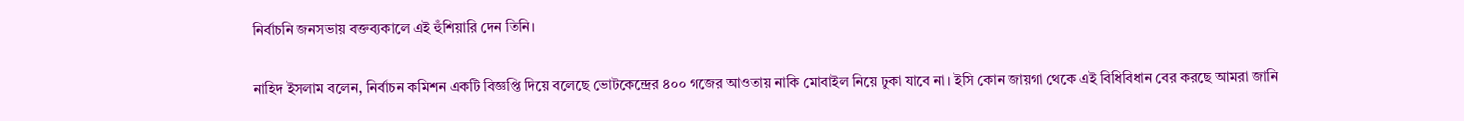নির্বাচনি জনসভায় বক্তব্যকালে এই হুঁশিয়ারি দেন তিনি।

নাহিদ ইসলাম বলেন, নির্বাচন কমিশন একটি বিজ্ঞপ্তি দিয়ে বলেছে ভোটকেন্দ্রের ৪০০ গজের আওতায় নাকি মোবাইল নিয়ে ঢুকা যাবে না। ইসি কোন জায়গা থেকে এই বিধিবিধান বের করছে আমরা জানি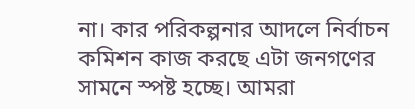না। কার পরিকল্পনার আদলে নির্বাচন কমিশন কাজ করছে এটা জনগণের সামনে স্পষ্ট হচ্ছে। আমরা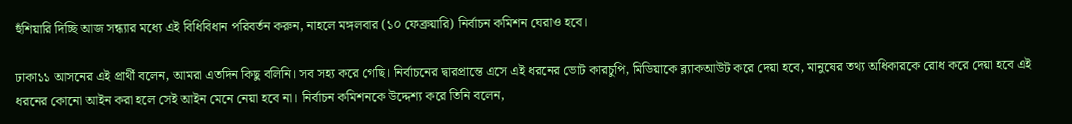হুঁশিয়ারি দিচ্ছি আজ সন্ধ্যার মধ্যে এই বিধিবিধান পরিবর্তন করুন, নাহলে মঙ্গলবার (১০ ফেব্রুয়ারি) নির্বাচন কমিশন ঘেরাও হবে।

ঢাকা১১ আসনের এই প্রার্থী বলেন, আমরা এতদিন কিছু বলিনি। সব সহ্য করে গেছি। নির্বাচনের দ্বারপ্রান্তে এসে এই ধরনের ভোট কারচুপি, মিডিয়াকে ব্ল্যাকআউট করে দেয়া হবে, মানুষের তথ্য অধিকারকে রোধ করে দেয়া হবে এই ধরনের কোনো আইন করা হলে সেই আইন মেনে নেয়া হবে না। নির্বাচন কমিশনকে উদ্দেশ্য করে তিনি বলেন,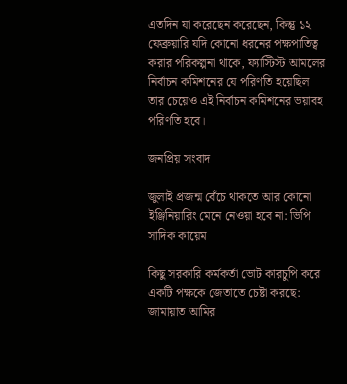এতদিন যা করেছেন করেছেন, কিন্তু ১২ ফেব্রুয়ারি যদি কোনো ধরনের পক্ষপাতিত্ব করার পরিকল্পনা থাকে, ফ্যাস্টিস্ট আমলের নির্বাচন কমিশনের যে পরিণতি হয়েছিল তার চেয়েও এই নির্বাচন কমিশনের ভয়াবহ পরিণতি হবে।

জনপ্রিয় সংবাদ

জুলাই প্রজন্ম বেঁচে থাকতে আর কোনো ইঞ্জিনিয়ারিং মেনে নেওয়া হবে না: ভিপি সাদিক কায়েম

কিছু সরকারি কর্মকর্তা ভোট কারচুপি করে একটি পক্ষকে জেতাতে চেষ্টা করছে: জামায়াত আমির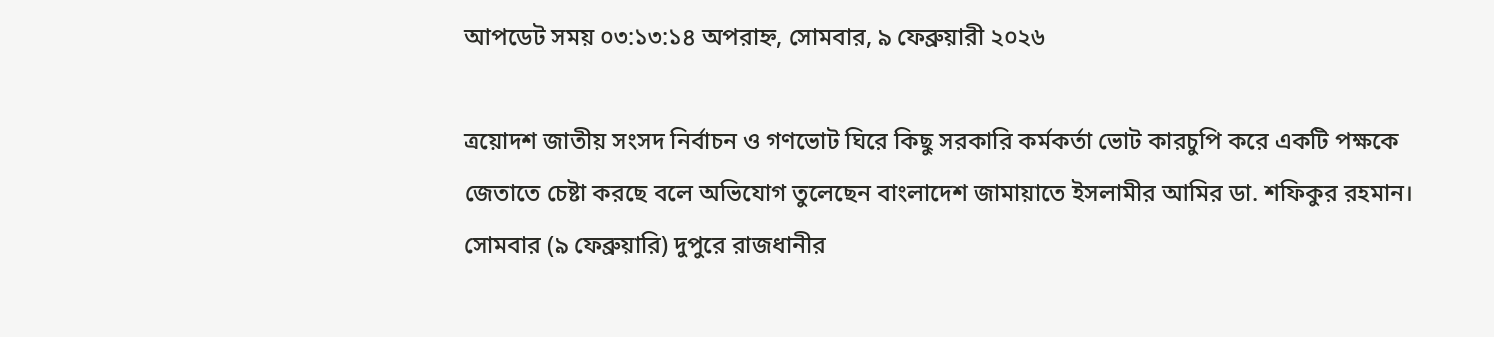আপডেট সময় ০৩:১৩:১৪ অপরাহ্ন, সোমবার, ৯ ফেব্রুয়ারী ২০২৬

ত্রয়োদশ জাতীয় সংসদ নির্বাচন ও গণভোট ঘিরে কিছু সরকারি কর্মকর্তা ভোট কারচুপি করে একটি পক্ষকে জেতাতে চেষ্টা করছে বলে অভিযোগ তুলেছেন বাংলাদেশ জামায়াতে ইসলামীর আমির ডা. শফিকুর রহমান। সোমবার (৯ ফেব্রুয়ারি) দুপুরে রাজধানীর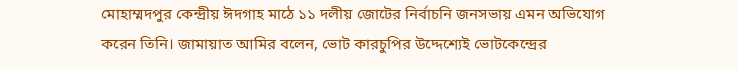মোহাম্মদপুর কেন্দ্রীয় ঈদগাহ মাঠে ১১ দলীয় জোটের নির্বাচনি জনসভায় এমন অভিযোগ করেন তিনি। জামায়াত আমির বলেন, ভোট কারচুপির উদ্দেশ্যেই ভোটকেন্দ্রের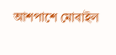আশপাশে মোবাইল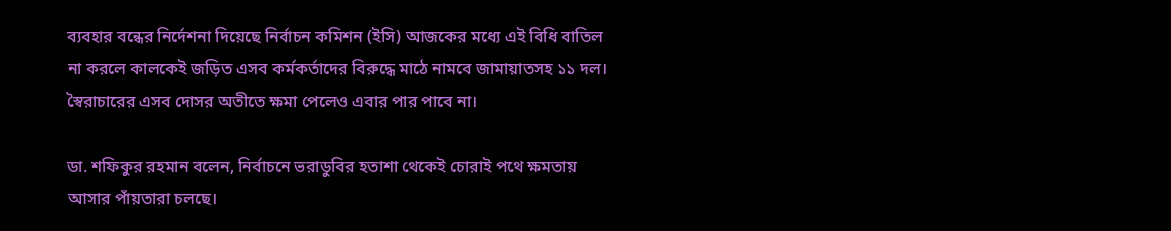ব্যবহার বন্ধের নির্দেশনা দিয়েছে নির্বাচন কমিশন (ইসি) আজকের মধ্যে এই বিধি বাতিল না করলে কালকেই জড়িত এসব কর্মকর্তাদের বিরুদ্ধে মাঠে নামবে জামায়াতসহ ১১ দল। স্বৈরাচারের এসব দোসর অতীতে ক্ষমা পেলেও এবার পার পাবে না।

ডা. শফিকুর রহমান বলেন, নির্বাচনে ভরাডুবির হতাশা থেকেই চোরাই পথে ক্ষমতায় আসার পাঁয়তারা চলছে।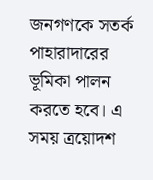জনগণকে সতর্ক পাহারাদারের ভূমিকা পালন করতে হবে। এ সময় ত্রয়োদশ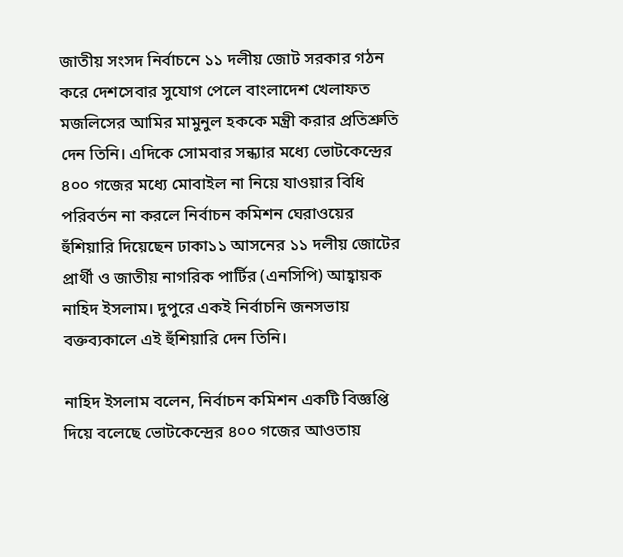জাতীয় সংসদ নির্বাচনে ১১ দলীয় জোট সরকার গঠন করে দেশসেবার সুযোগ পেলে বাংলাদেশ খেলাফত মজলিসের আমির মামুনুল হককে মন্ত্রী করার প্রতিশ্রুতি দেন তিনি। এদিকে সোমবার সন্ধ্যার মধ্যে ভোটকেন্দ্রের ৪০০ গজের মধ্যে মোবাইল না নিয়ে যাওয়ার বিধি পরিবর্তন না করলে নির্বাচন কমিশন ঘেরাওয়ের হুঁশিয়ারি দিয়েছেন ঢাকা১১ আসনের ১১ দলীয় জোটের প্রার্থী ও জাতীয় নাগরিক পার্টির (এনসিপি) আহ্বায়ক নাহিদ ইসলাম। দুপুরে একই নির্বাচনি জনসভায় বক্তব্যকালে এই হুঁশিয়ারি দেন তিনি।

নাহিদ ইসলাম বলেন, নির্বাচন কমিশন একটি বিজ্ঞপ্তি দিয়ে বলেছে ভোটকেন্দ্রের ৪০০ গজের আওতায়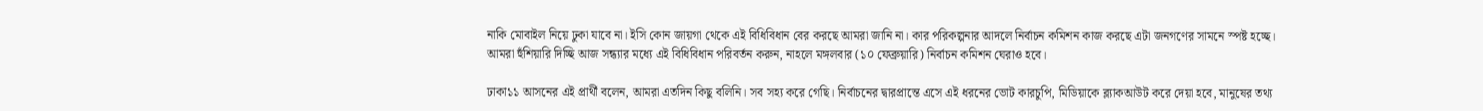নাকি মোবাইল নিয়ে ঢুকা যাবে না। ইসি কোন জায়গা থেকে এই বিধিবিধান বের করছে আমরা জানি না। কার পরিকল্পনার আদলে নির্বাচন কমিশন কাজ করছে এটা জনগণের সামনে স্পষ্ট হচ্ছে। আমরা হুঁশিয়ারি দিচ্ছি আজ সন্ধ্যার মধ্যে এই বিধিবিধান পরিবর্তন করুন, নাহলে মঙ্গলবার (১০ ফেব্রুয়ারি) নির্বাচন কমিশন ঘেরাও হবে।

ঢাকা১১ আসনের এই প্রার্থী বলেন, আমরা এতদিন কিছু বলিনি। সব সহ্য করে গেছি। নির্বাচনের দ্বারপ্রান্তে এসে এই ধরনের ভোট কারচুপি, মিডিয়াকে ব্ল্যাকআউট করে দেয়া হবে, মানুষের তথ্য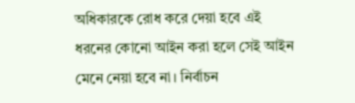অধিকারকে রোধ করে দেয়া হবে এই ধরনের কোনো আইন করা হলে সেই আইন মেনে নেয়া হবে না। নির্বাচন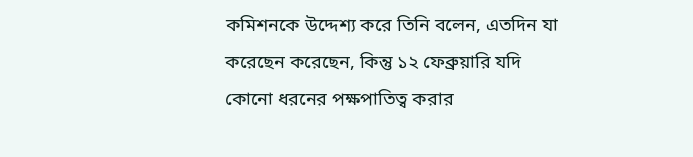কমিশনকে উদ্দেশ্য করে তিনি বলেন, এতদিন যা করেছেন করেছেন, কিন্তু ১২ ফেব্রুয়ারি যদি কোনো ধরনের পক্ষপাতিত্ব করার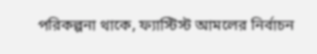পরিকল্পনা থাকে, ফ্যাস্টিস্ট আমলের নির্বাচন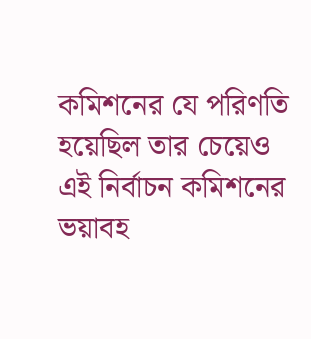কমিশনের যে পরিণতি হয়েছিল তার চেয়েও এই নির্বাচন কমিশনের ভয়াবহ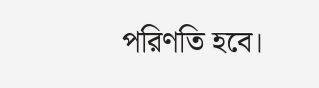পরিণতি হবে।